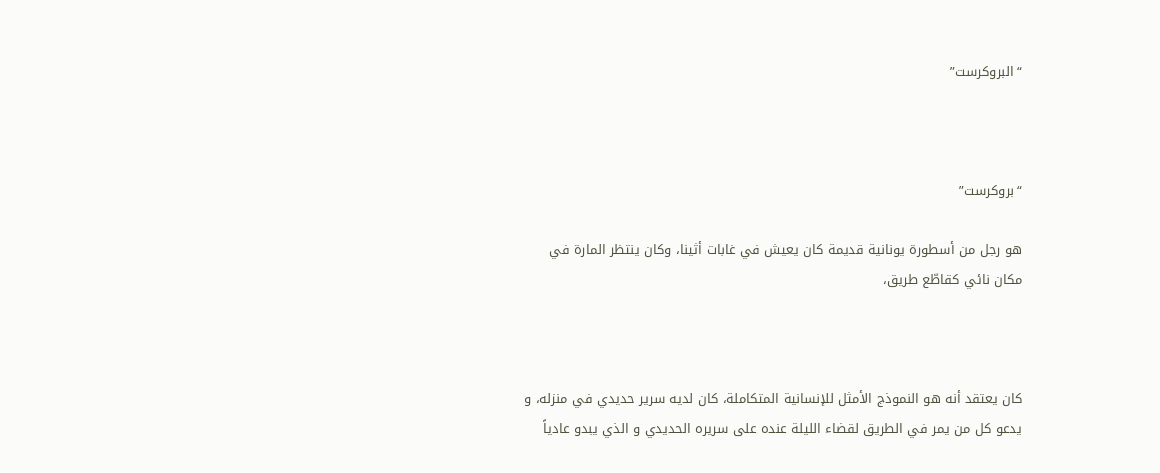“البروكرست”



“بروكرست”

هو رجل من أسطورة يونانية قديمة كان يعيش في غابات أثينا، وكان ينتظر المارة في مكان نائي كقاطّع طريق،



كان يعتقد أنه هو النموذج الأمثل للإنسانية المتكاملة، كان لديه سرير حديدي في منزله، و يدعو كل من يمر في الطريق لقضاء الليلة عنده على سريره الحديدي و الذي يبدو عادياً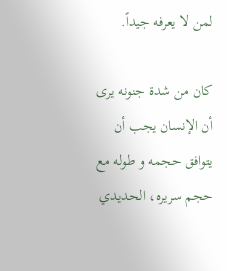لمن لا يعرفه جيداً.

كان من شدة جنونه يرى أن الإنسان يجب أن يتوافق حجمه و طوله مع حجم سريره، الحديدي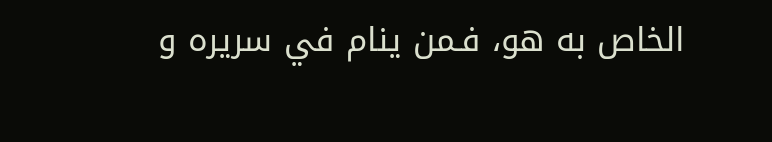الخاص به هو، فـمن ينام في سريره و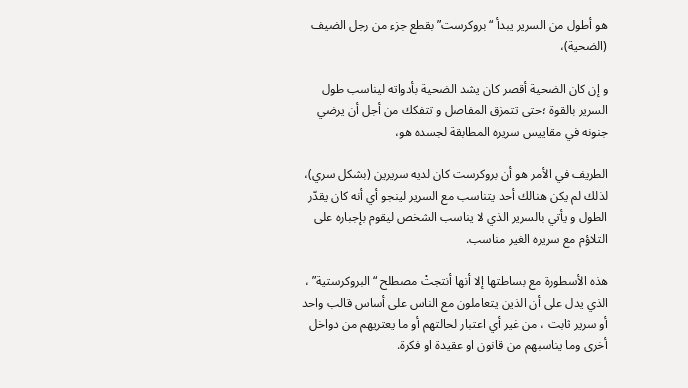هو أطول من السرير يبدأ “بروكرست” بقطع جزء من رجل الضيف (الضحية)،

و إن كان الضحية أقصر كان يشد الضحية بأدواته ليناسب طول السرير بالقوة ؛حتى تتمزق المفاصل و تتفكك من أجل أن يرضي جنونه في مقاييس سريره المطابقة لجسده هو،

الطريف في الأمر هو أن بروكرست كان لديه سريرين (بشكل سري)، لذلك لم يكن هنالك أحد يتناسب مع السرير لينجو أي أنه كان يقدّر الطول و يأتي بالسرير الذي لا يناسب الشخص ليقوم بإجباره على التلاؤم مع سريره الغير مناسب.

هذه الأسطورة مع بساطتها إلا أنها أنتجتْ مصطلح “البروكرستية” ، الذي يدل على أن الذين يتعاملون مع الناس على أساس قالب واحد أو سرير ثابت ، من غير أي اعتبار لحالتهم أو ما يعتريهم من دواخل أخرى وما يناسبهم من قانون او عقيدة او فكرة.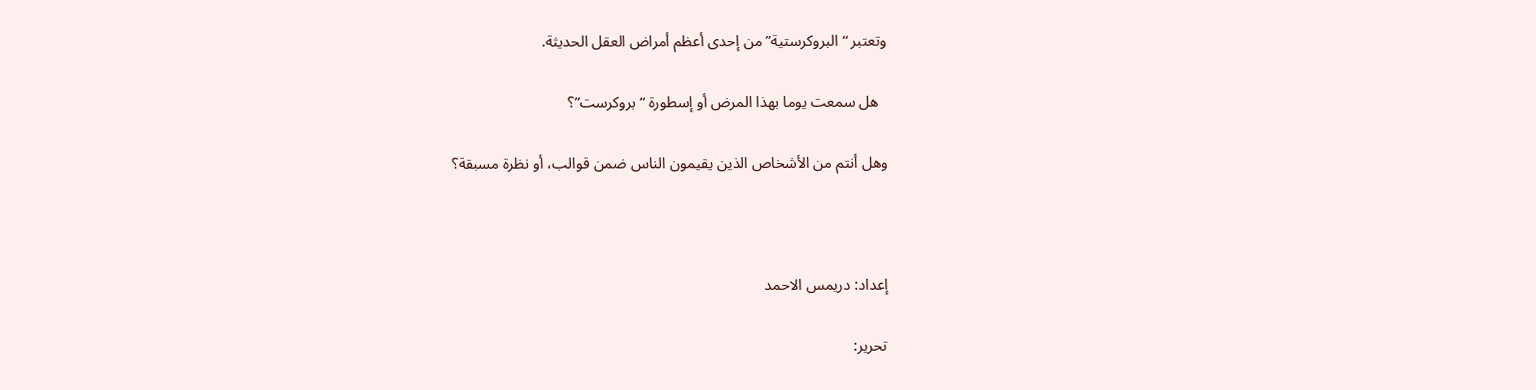وتعتبر “البروكرستية” من إحدى أعظم أمراض العقل الحديثة.

  هل سمعت يوما بهذا المرض أو إسطورة “بروكرست”؟

وهل أنتم من الأشخاص الذين يقيمون الناس ضمن قوالب، أو نظرة مسبقة؟



إعداد: دريمس الاحمد

تحرير: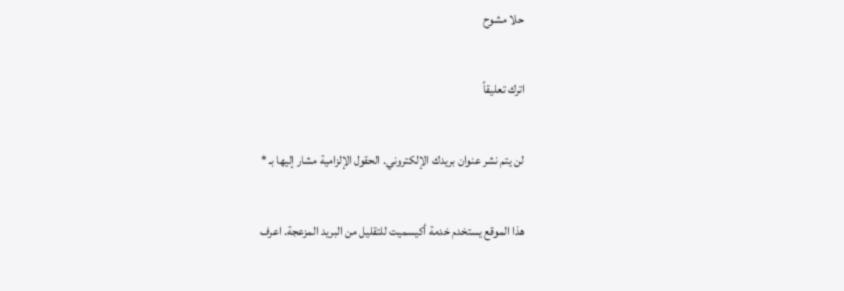حلا مشوح

اترك تعليقاً

لن يتم نشر عنوان بريدك الإلكتروني. الحقول الإلزامية مشار إليها بـ *

هذا الموقع يستخدم خدمة أكيسميت للتقليل من البريد المزعجة. اعرف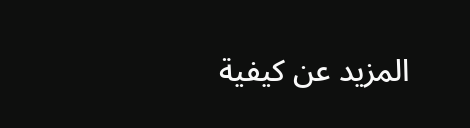المزيد عن كيفية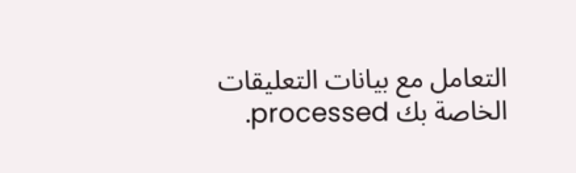التعامل مع بيانات التعليقات الخاصة بك processed.